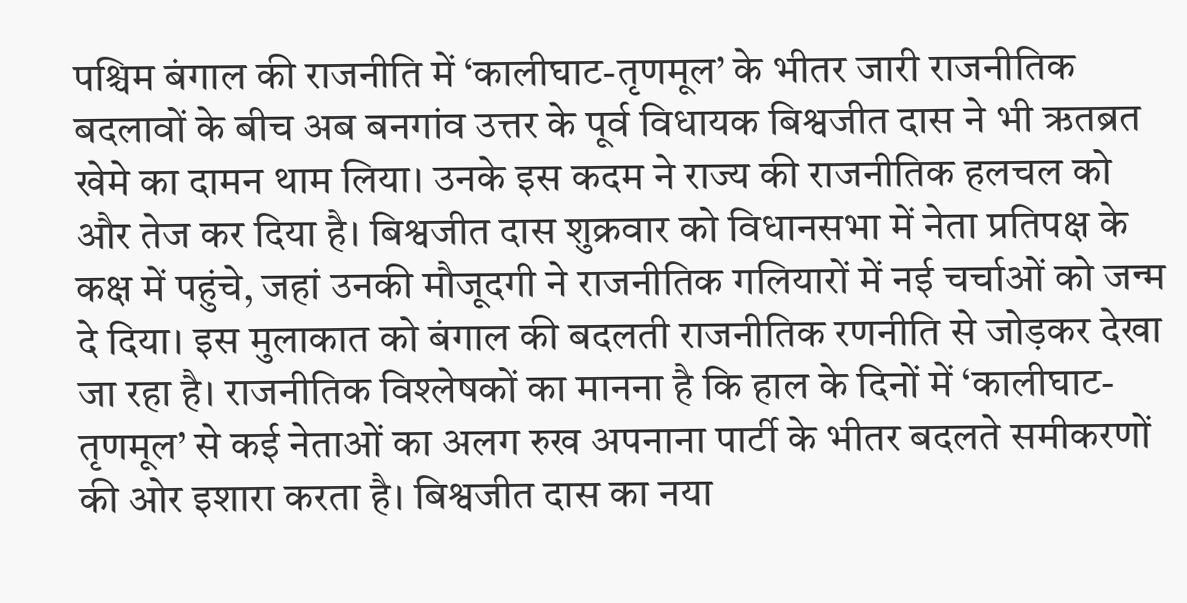पश्चिम बंगाल की राजनीति में ‘कालीघाट-तृणमूल’ के भीतर जारी राजनीतिक बदलावों के बीच अब बनगांव उत्तर के पूर्व विधायक बिश्वजीत दास ने भी ऋतब्रत खेमे का दामन थाम लिया। उनके इस कदम ने राज्य की राजनीतिक हलचल को और तेज कर दिया है। बिश्वजीत दास शुक्रवार को विधानसभा में नेता प्रतिपक्ष के कक्ष में पहुंचे, जहां उनकी मौजूदगी ने राजनीतिक गलियारों में नई चर्चाओं को जन्म दे दिया। इस मुलाकात को बंगाल की बदलती राजनीतिक रणनीति से जोड़कर देखा जा रहा है। राजनीतिक विश्लेषकों का मानना है कि हाल के दिनों में ‘कालीघाट-तृणमूल’ से कई नेताओं का अलग रुख अपनाना पार्टी के भीतर बदलते समीकरणों की ओर इशारा करता है। बिश्वजीत दास का नया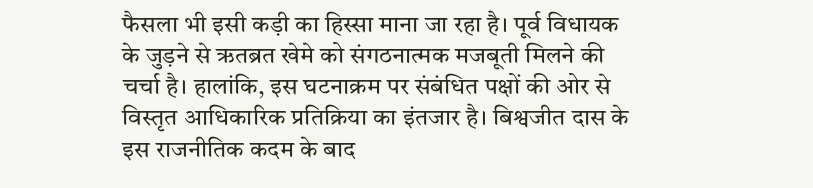फैसला भी इसी कड़ी का हिस्सा माना जा रहा है। पूर्व विधायक के जुड़ने से ऋतब्रत खेमे को संगठनात्मक मजबूती मिलने की चर्चा है। हालांकि, इस घटनाक्रम पर संबंधित पक्षों की ओर से विस्तृत आधिकारिक प्रतिक्रिया का इंतजार है। बिश्वजीत दास के इस राजनीतिक कदम के बाद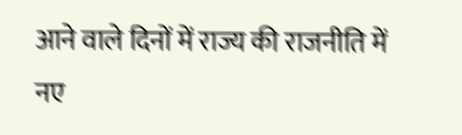आने वाले दिनों में राज्य की राजनीति में नए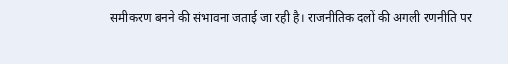समीकरण बनने की संभावना जताई जा रही है। राजनीतिक दलों की अगली रणनीति पर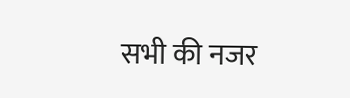सभी की नजर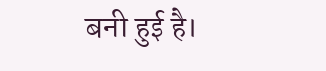बनी हुई है।